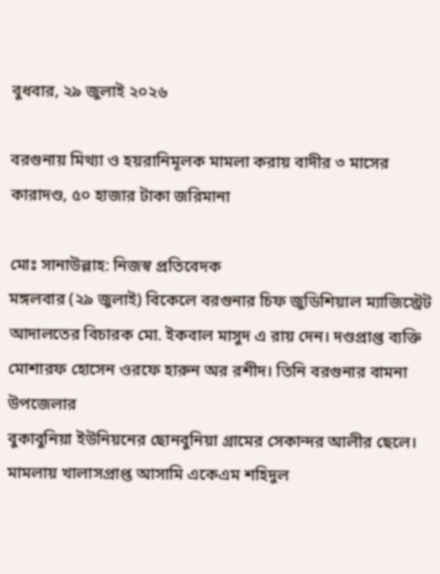বুধবার, ২৯ জুলাই ২০২৬

বরগুনায় মিথ্যা ও হয়রানিমূলক মামলা করায় বাদীর ৩ মাসের কারাদণ্ড, ৫০ হাজার টাকা জরিমানা

মোঃ সানাউল্লাহ: নিজস্ব প্রতিবেদক
মঙ্গলবার (২৯ জুলাই) বিকেলে বরগুনার চিফ জুডিশিয়াল ম্যাজিস্ট্রেট আদালতের বিচারক মো. ইকবাল মাসুদ এ রায় দেন। দণ্ডপ্রাপ্ত ব্যক্তি মোশারফ হোসেন ওরফে হারুন অর রশীদ। তিনি বরগুনার বামনা উপজেলার
বুকাবুনিয়া ইউনিয়নের ছোনবুনিয়া গ্রামের সেকান্দর আলীর ছেলে। মামলায় খালাসপ্রাপ্ত আসামি একেএম শহিদুল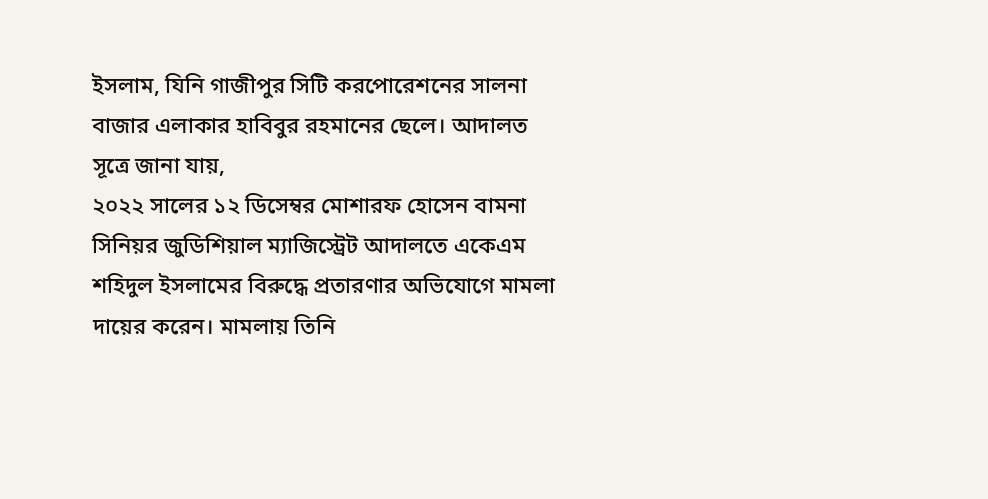ইসলাম, যিনি গাজীপুর সিটি করপোরেশনের সালনা বাজার এলাকার হাবিবুর রহমানের ছেলে। আদালত সূত্রে জানা যায়,
২০২২ সালের ১২ ডিসেম্বর মোশারফ হোসেন বামনা সিনিয়র জুডিশিয়াল ম্যাজিস্ট্রেট আদালতে একেএম শহিদুল ইসলামের বিরুদ্ধে প্রতারণার অভিযোগে মামলা দায়ের করেন। মামলায় তিনি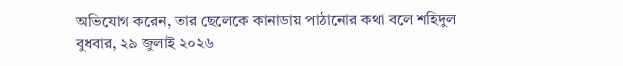অভিযোগ করেন, তার ছেলেকে কানাডায় পাঠানোর কথা বলে শহিদুল
বুধবার, ২৯ জুলাই ২০২৬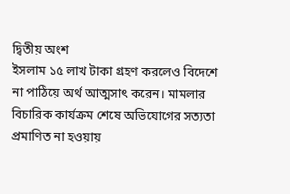দ্বিতীয় অংশ
ইসলাম ১৫ লাখ টাকা গ্রহণ করলেও বিদেশে না পাঠিয়ে অর্থ আত্মসাৎ করেন। মামলার বিচারিক কার্যক্রম শেষে অভিযোগের সত্যতা প্রমাণিত না হওয়ায়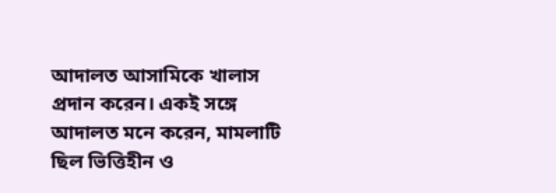আদালত আসামিকে খালাস প্রদান করেন। একই সঙ্গে আদালত মনে করেন, মামলাটি ছিল ভিত্তিহীন ও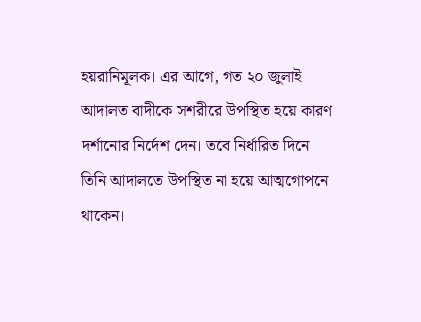হয়রানিমূলক। এর আগে, গত ২০ জুলাই আদালত বাদীকে সশরীরে উপস্থিত হয়ে কারণ দর্শানোর নির্দেশ দেন। তবে নির্ধারিত দিনে তিনি আদালতে উপস্থিত না হয়ে আত্মগোপনে থাকেন।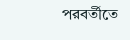পরবর্তীতে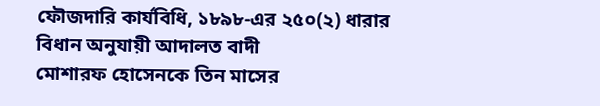ফৌজদারি কার্যবিধি, ১৮৯৮-এর ২৫০(২) ধারার বিধান অনুযায়ী আদালত বাদী
মোশারফ হোসেনকে তিন মাসের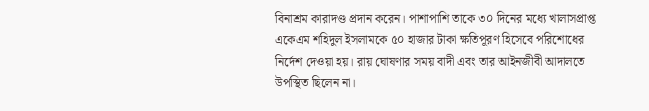বিনাশ্রম কারাদণ্ড প্রদান করেন। পাশাপাশি তাকে ৩০ দিনের মধ্যে খালাসপ্রাপ্ত একেএম শহিদুল ইসলামকে ৫০ হাজার টাকা ক্ষতিপূরণ হিসেবে পরিশোধের নির্দেশ দেওয়া হয়। রায় ঘোষণার সময় বাদী এবং তার আইনজীবী আদালতে উপস্থিত ছিলেন না।